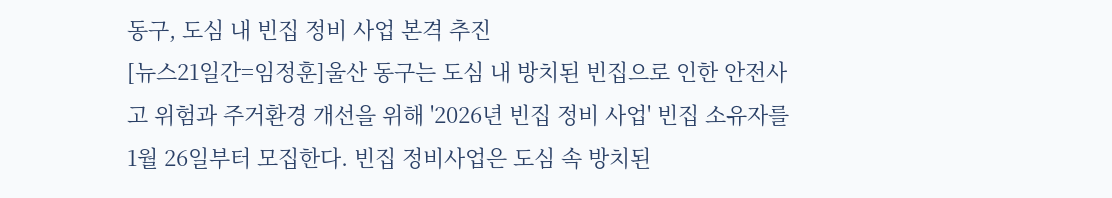동구, 도심 내 빈집 정비 사업 본격 추진
[뉴스21일간=임정훈]울산 동구는 도심 내 방치된 빈집으로 인한 안전사고 위험과 주거환경 개선을 위해 '2026년 빈집 정비 사업' 빈집 소유자를 1월 26일부터 모집한다. 빈집 정비사업은 도심 속 방치된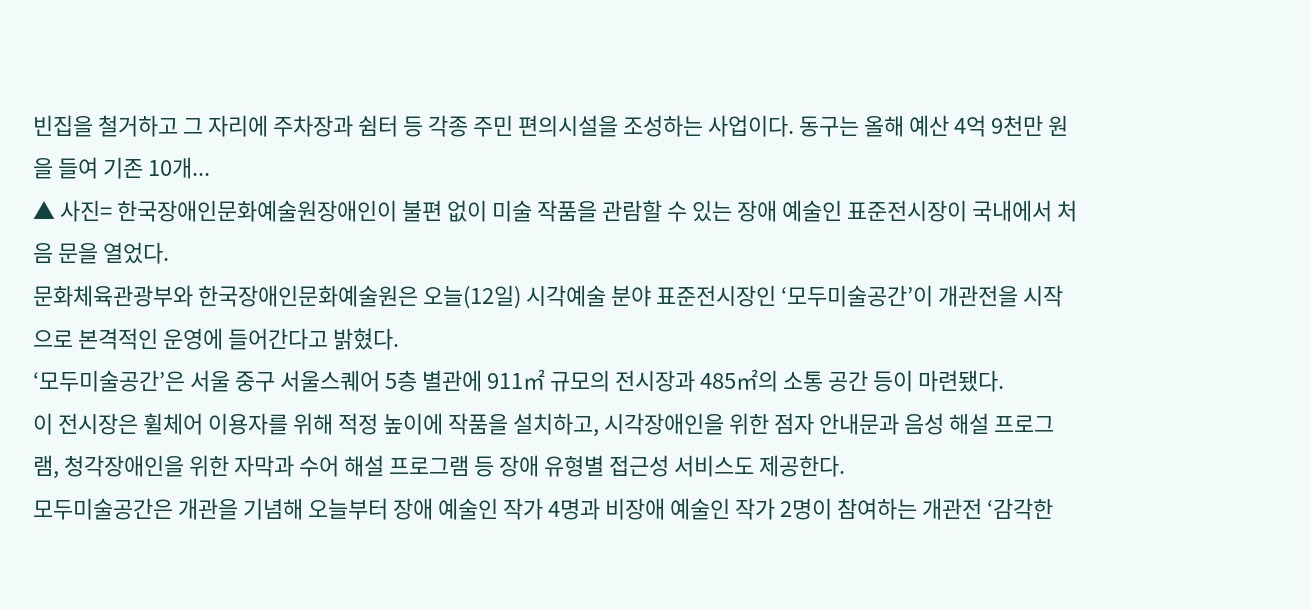빈집을 철거하고 그 자리에 주차장과 쉼터 등 각종 주민 편의시설을 조성하는 사업이다. 동구는 올해 예산 4억 9천만 원을 들여 기존 10개...
▲ 사진= 한국장애인문화예술원장애인이 불편 없이 미술 작품을 관람할 수 있는 장애 예술인 표준전시장이 국내에서 처음 문을 열었다.
문화체육관광부와 한국장애인문화예술원은 오늘(12일) 시각예술 분야 표준전시장인 ‘모두미술공간’이 개관전을 시작으로 본격적인 운영에 들어간다고 밝혔다.
‘모두미술공간’은 서울 중구 서울스퀘어 5층 별관에 911㎡ 규모의 전시장과 485㎡의 소통 공간 등이 마련됐다.
이 전시장은 휠체어 이용자를 위해 적정 높이에 작품을 설치하고, 시각장애인을 위한 점자 안내문과 음성 해설 프로그램, 청각장애인을 위한 자막과 수어 해설 프로그램 등 장애 유형별 접근성 서비스도 제공한다.
모두미술공간은 개관을 기념해 오늘부터 장애 예술인 작가 4명과 비장애 예술인 작가 2명이 참여하는 개관전 ‘감각한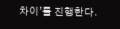차이’를 진행한다.